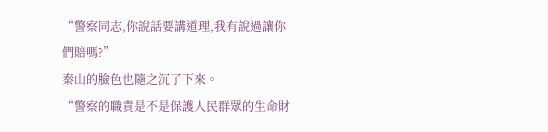“警察同志,你說話要講道理,我有說過讓你們賠嗎?”
秦山的臉色也隨之沉了下來。
“警察的職責是不是保護人民群眾的生命財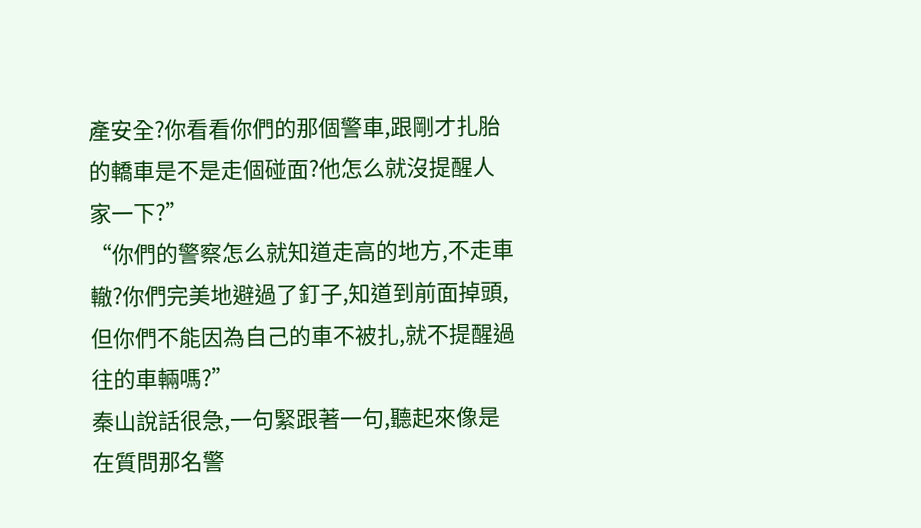產安全?你看看你們的那個警車,跟剛才扎胎的轎車是不是走個碰面?他怎么就沒提醒人家一下?”
“你們的警察怎么就知道走高的地方,不走車轍?你們完美地避過了釘子,知道到前面掉頭,但你們不能因為自己的車不被扎,就不提醒過往的車輛嗎?”
秦山說話很急,一句緊跟著一句,聽起來像是在質問那名警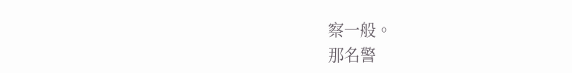察一般。
那名警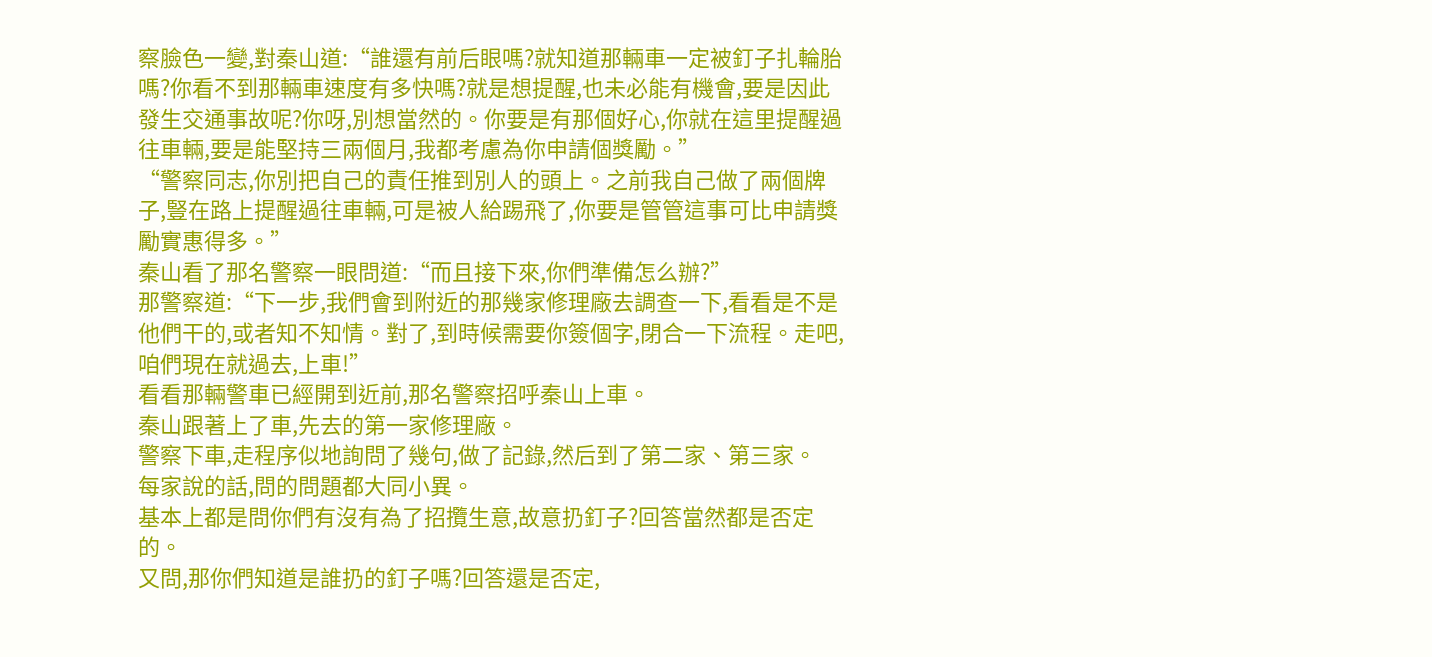察臉色一變,對秦山道:“誰還有前后眼嗎?就知道那輛車一定被釘子扎輪胎嗎?你看不到那輛車速度有多快嗎?就是想提醒,也未必能有機會,要是因此發生交通事故呢?你呀,別想當然的。你要是有那個好心,你就在這里提醒過往車輛,要是能堅持三兩個月,我都考慮為你申請個獎勵。”
“警察同志,你別把自己的責任推到別人的頭上。之前我自己做了兩個牌子,豎在路上提醒過往車輛,可是被人給踢飛了,你要是管管這事可比申請獎勵實惠得多。”
秦山看了那名警察一眼問道:“而且接下來,你們準備怎么辦?”
那警察道:“下一步,我們會到附近的那幾家修理廠去調查一下,看看是不是他們干的,或者知不知情。對了,到時候需要你簽個字,閉合一下流程。走吧,咱們現在就過去,上車!”
看看那輛警車已經開到近前,那名警察招呼秦山上車。
秦山跟著上了車,先去的第一家修理廠。
警察下車,走程序似地詢問了幾句,做了記錄,然后到了第二家、第三家。
每家說的話,問的問題都大同小異。
基本上都是問你們有沒有為了招攬生意,故意扔釘子?回答當然都是否定的。
又問,那你們知道是誰扔的釘子嗎?回答還是否定,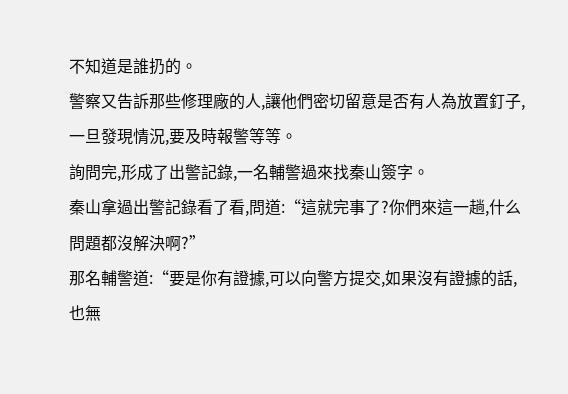不知道是誰扔的。
警察又告訴那些修理廠的人,讓他們密切留意是否有人為放置釘子,一旦發現情況,要及時報警等等。
詢問完,形成了出警記錄,一名輔警過來找秦山簽字。
秦山拿過出警記錄看了看,問道:“這就完事了?你們來這一趟,什么問題都沒解決啊?”
那名輔警道:“要是你有證據,可以向警方提交,如果沒有證據的話,也無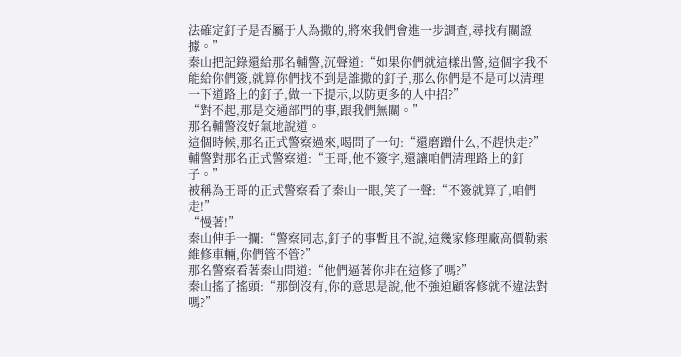法確定釘子是否屬于人為撒的,將來我們會進一步調查,尋找有關證據。”
秦山把記錄還給那名輔警,沉聲道:“如果你們就這樣出警,這個字我不能給你們簽,就算你們找不到是誰撒的釘子,那么你們是不是可以清理一下道路上的釘子,做一下提示,以防更多的人中招?”
“對不起,那是交通部門的事,跟我們無關。”
那名輔警沒好氣地說道。
這個時候,那名正式警察過來,喝問了一句:“還磨蹭什么,不趕快走?”
輔警對那名正式警察道:“王哥,他不簽字,還讓咱們清理路上的釘子。”
被稱為王哥的正式警察看了秦山一眼,笑了一聲:“不簽就算了,咱們走!”
“慢著!”
秦山伸手一攔:“警察同志,釘子的事暫且不說,這幾家修理廠高價勒索維修車輛,你們管不管?”
那名警察看著秦山問道:“他們逼著你非在這修了嗎?”
秦山搖了搖頭:“那倒沒有,你的意思是說,他不強迫顧客修就不違法對嗎?”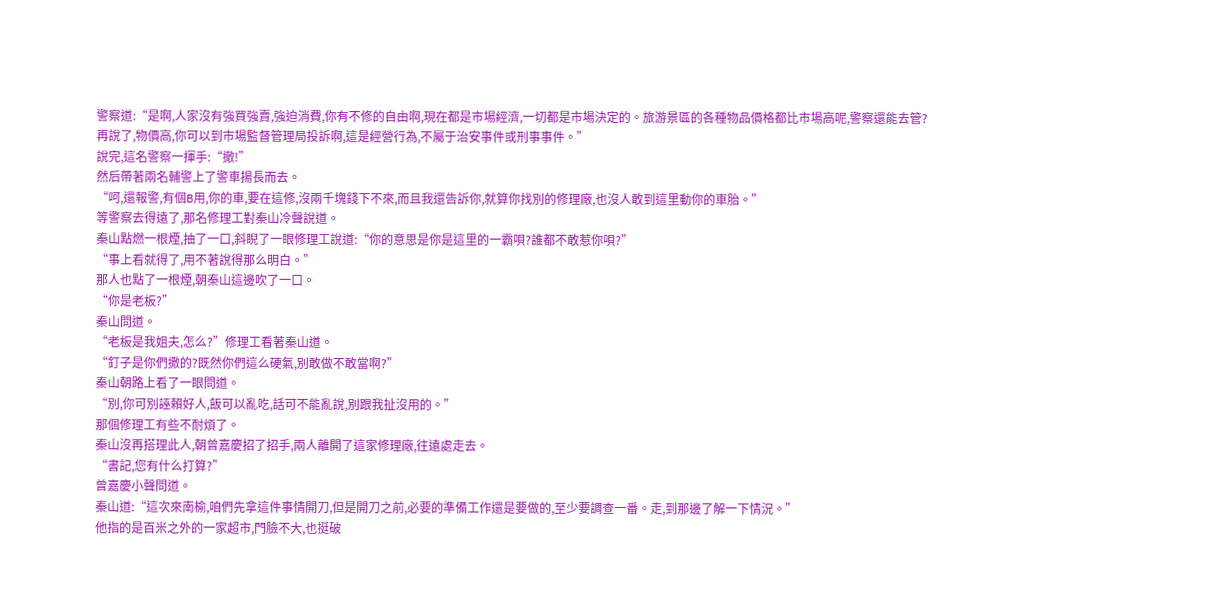警察道:“是啊,人家沒有強買強賣,強迫消費,你有不修的自由啊,現在都是市場經濟,一切都是市場決定的。旅游景區的各種物品價格都比市場高呢,警察還能去管?再說了,物價高,你可以到市場監督管理局投訴啊,這是經營行為,不屬于治安事件或刑事事件。”
說完,這名警察一揮手:“撤!”
然后帶著兩名輔警上了警車揚長而去。
“呵,還報警,有個B用,你的車,要在這修,沒兩千塊錢下不來,而且我還告訴你,就算你找別的修理廠,也沒人敢到這里動你的車胎。”
等警察去得遠了,那名修理工對秦山冷聲說道。
秦山點燃一根煙,抽了一口,斜睨了一眼修理工說道:“你的意思是你是這里的一霸唄?誰都不敢惹你唄?”
“事上看就得了,用不著說得那么明白。”
那人也點了一根煙,朝秦山這邊吹了一口。
“你是老板?”
秦山問道。
“老板是我姐夫,怎么?”修理工看著秦山道。
“釘子是你們撒的?既然你們這么硬氣,別敢做不敢當啊?”
秦山朝路上看了一眼問道。
“別,你可別誣賴好人,飯可以亂吃,話可不能亂說,別跟我扯沒用的。”
那個修理工有些不耐煩了。
秦山沒再搭理此人,朝曾嘉慶招了招手,兩人離開了這家修理廠,往遠處走去。
“書記,您有什么打算?”
曾嘉慶小聲問道。
秦山道:“這次來南榆,咱們先拿這件事情開刀,但是開刀之前,必要的準備工作還是要做的,至少要調查一番。走,到那邊了解一下情況。”
他指的是百米之外的一家超市,門臉不大,也挺破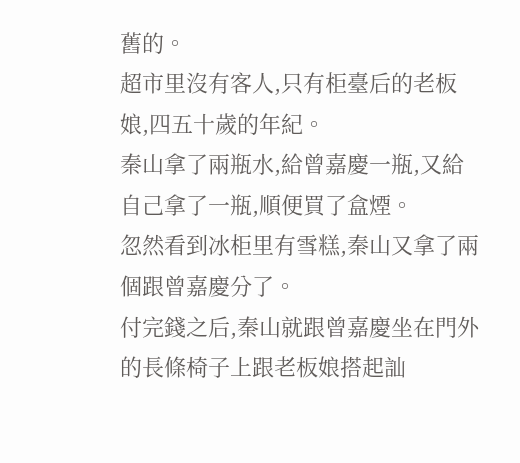舊的。
超市里沒有客人,只有柜臺后的老板娘,四五十歲的年紀。
秦山拿了兩瓶水,給曾嘉慶一瓶,又給自己拿了一瓶,順便買了盒煙。
忽然看到冰柜里有雪糕,秦山又拿了兩個跟曾嘉慶分了。
付完錢之后,秦山就跟曾嘉慶坐在門外的長條椅子上跟老板娘搭起訕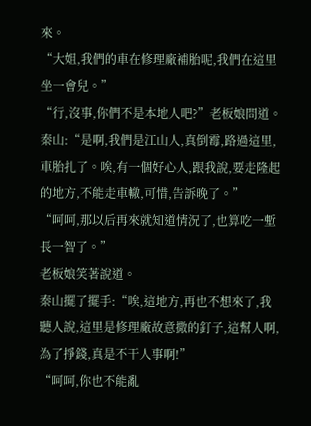來。
“大姐,我們的車在修理廠補胎呢,我們在這里坐一會兒。”
“行,沒事,你們不是本地人吧?”老板娘問道。
秦山:“是啊,我們是江山人,真倒霉,路過這里,車胎扎了。唉,有一個好心人,跟我說,要走隆起的地方,不能走車轍,可惜,告訴晚了。”
“呵呵,那以后再來就知道情況了,也算吃一塹長一智了。”
老板娘笑著說道。
秦山擺了擺手:“唉,這地方,再也不想來了,我聽人說,這里是修理廠故意撒的釘子,這幫人啊,為了掙錢,真是不干人事啊!”
“呵呵,你也不能亂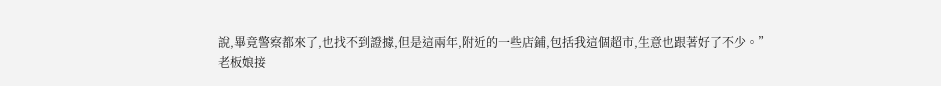說,畢竟警察都來了,也找不到證據,但是這兩年,附近的一些店鋪,包括我這個超市,生意也跟著好了不少。”
老板娘接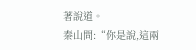著說道。
秦山問:“你是說,這兩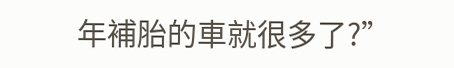年補胎的車就很多了?”